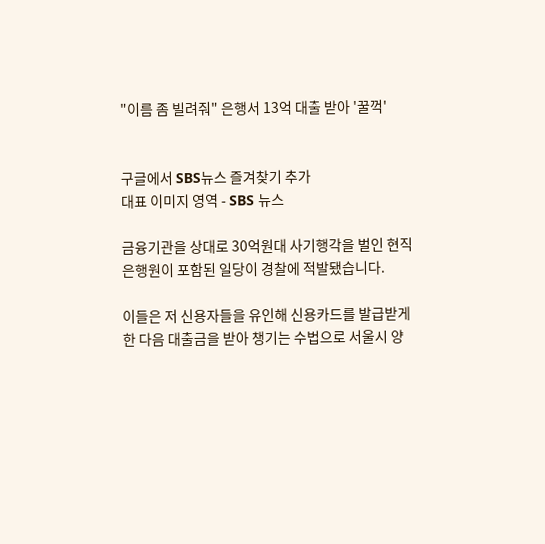"이름 좀 빌려줘" 은행서 13억 대출 받아 '꿀꺽'


구글에서 SBS뉴스 즐겨찾기 추가
대표 이미지 영역 - SBS 뉴스

금융기관을 상대로 30억원대 사기행각을 벌인 현직 은행원이 포함된 일당이 경찰에 적발됐습니다.

이들은 저 신용자들을 유인해 신용카드를 발급받게 한 다음 대출금을 받아 챙기는 수법으로 서울시 양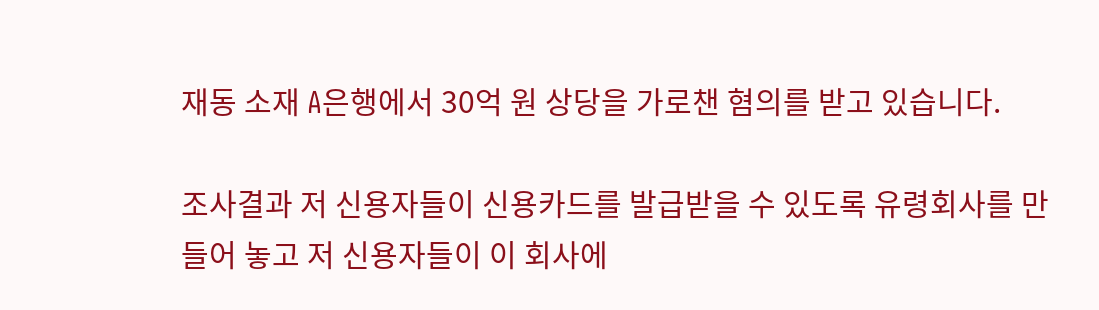재동 소재 A은행에서 30억 원 상당을 가로챈 혐의를 받고 있습니다.

조사결과 저 신용자들이 신용카드를 발급받을 수 있도록 유령회사를 만들어 놓고 저 신용자들이 이 회사에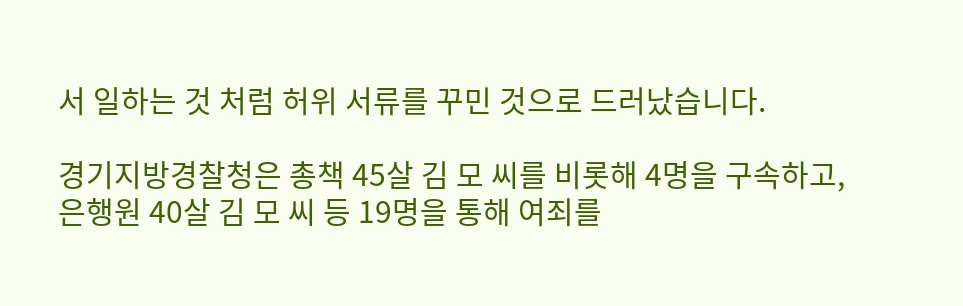서 일하는 것 처럼 허위 서류를 꾸민 것으로 드러났습니다.

경기지방경찰청은 총책 45살 김 모 씨를 비롯해 4명을 구속하고, 은행원 40살 김 모 씨 등 19명을 통해 여죄를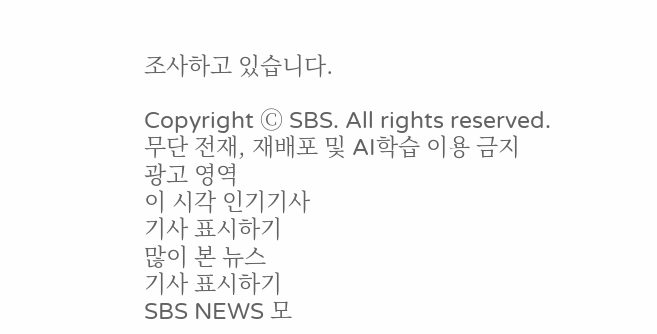조사하고 있습니다.

Copyright Ⓒ SBS. All rights reserved.
무단 전재, 재배포 및 AI학습 이용 금지
광고 영역
이 시각 인기기사
기사 표시하기
많이 본 뉴스
기사 표시하기
SBS NEWS 모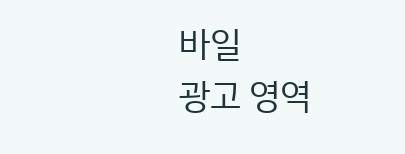바일
광고 영역